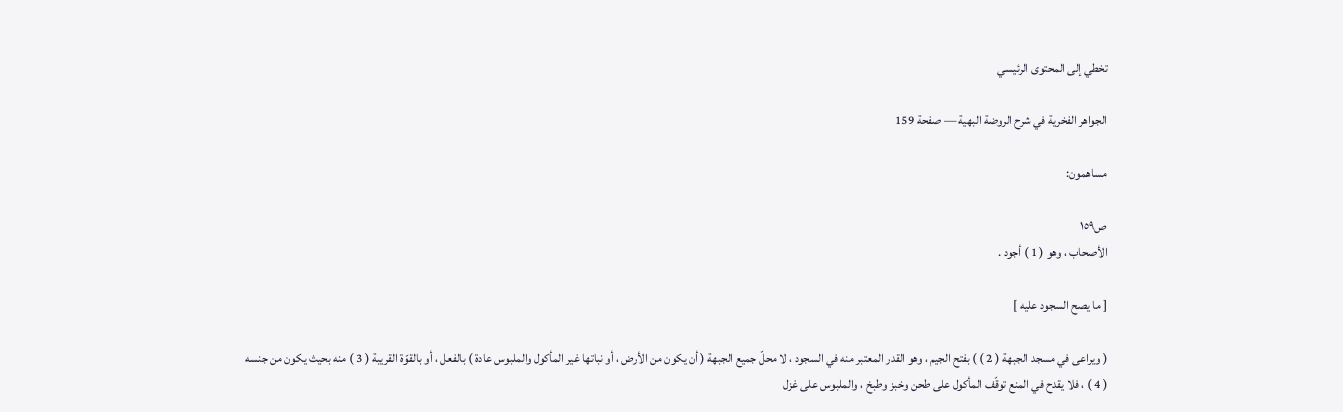تخطي إلى المحتوى الرئيسي

الجواهر الفخرية في شرح الروضة البهية — صفحة 159

مساهمون:

ص١٥٩
الأصحاب ، وهو ( 1 ) أجود .

[ ما يصح السجود عليه ]

( ويراعى في مسجد الجبهة ( 2 ) ) بفتح الجيم ، وهو القدر المعتبر منه في السجود ، لا محلّ جميع الجبهة ( أن يكون من الأرض ، أو نباتها غير المأكول والملبوس عادة ) بالفعل ، أو بالقوّة القريبة ( 3 ) منه بحيث يكون من جنسه ( 4 ) ، فلا يقدح في المنع توقّف المأكول على طحن وخبز وطبخ ، والملبوس على غزل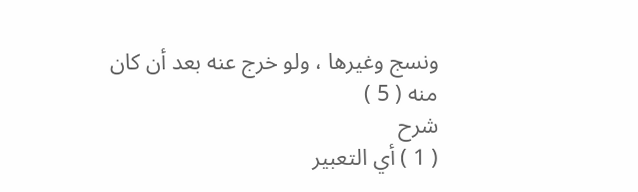ونسج وغيرها ، ولو خرج عنه بعد أن كان منه ( 5 )
شرح
( 1 ) أي التعبير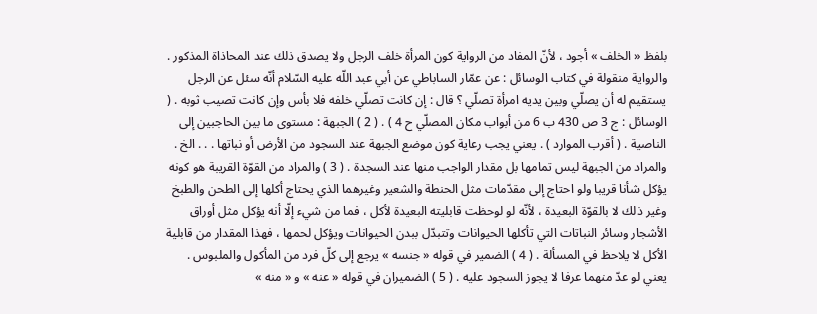بلفظ « الخلف » أجود ، لأنّ المفاد من الرواية كون المرأة خلف الرجل ولا يصدق ذلك عند المحاذاة المذكور . والرواية منقولة في كتاب الوسائل : عن عمّار الساباطي عن أبي عبد اللّه عليه السّلام أنّه سئل عن الرجل يستقيم له أن يصلّي وبين يديه امرأة تصلّي ؟ قال : إن كانت تصلّي خلفه فلا بأس وإن كانت تصيب ثوبه . ( الوسائل : ج 3 ص 430 ب 6 من أبواب مكان المصلّي ح 4 ) . ( 2 ) الجبهة : مستوى ما بين الحاجبين إلى الناصية . ( أقرب الموارد ) . يعني يجب رعاية كون موضع الجبهة عند السجود من الأرض أو نباتها . . . الخ . والمراد من الجبهة ليس تمامها بل مقدار الواجب منها عند السجدة . ( 3 ) والمراد من القوّة القريبة هو كونه يؤكل شأنا قريبا ولو احتاج إلى مقدّمات مثل الحنطة والشعير وغيرهما الذي يحتاج أكلها إلى الطحن والطبخ وغير ذلك لا بالقوّة البعيدة ، لأنّه لو لوحظت قابليته البعيدة لأكل ، فما من شيء إلّا أنه يؤكل مثل أوراق الأشجار وسائر النباتات التي تأكلها الحيوانات وتتبدّل ببدن الحيوانات ويؤكل لحمها ، فهذا المقدار من قابلية الأكل لا يلاحظ في المسألة . ( 4 ) الضمير في قوله « جنسه » يرجع إلى كلّ فرد من المأكول والملبوس . يعني لو عدّ منهما عرفا لا يجوز السجود عليه . ( 5 ) الضميران في قوله « عنه » و « منه »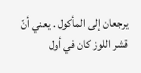يرجعان إلى المأكول . يعني أنّ قشر اللوز كان في أول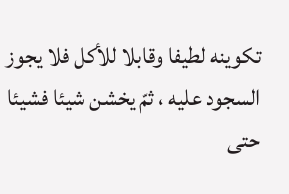تكوينه لطيفا وقابلا للأكل فلا يجوز السجود عليه ، ثمّ يخشن شيئا فشيئا حتى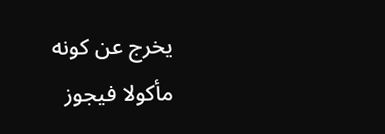يخرج عن كونه مأكولا فيجوز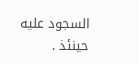السجود عليه حينئذ .